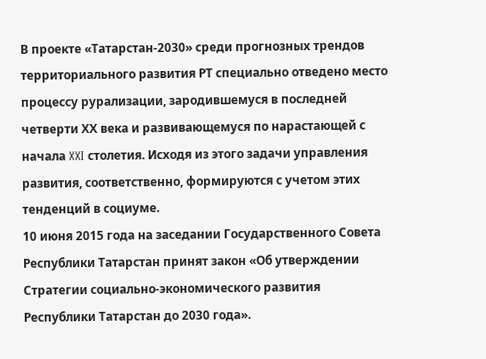В проекте «Татарстан-2030» среди прогнозных трендов территориального развития РТ специально отведено место процессу рурализации, зародившемуся в последней четверти ХХ века и развивающемуся по нарастающей с начала XXI столетия. Исходя из этого задачи управления развития, соответственно, формируются с учетом этих тенденций в социуме.
10 июня 2015 года на заседании Государственного Совета Республики Татарстан принят закон «Об утверждении Стратегии социально-экономического развития Республики Татарстан до 2030 года».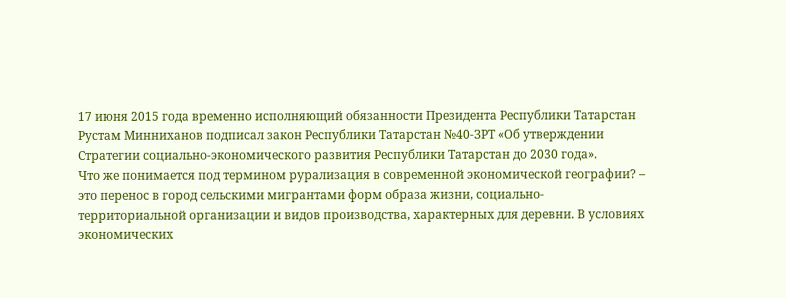17 июня 2015 года временно исполняющий обязанности Президента Республики Татарстан Рустам Минниханов подписал закон Республики Татарстан №40-ЗРТ «Об утверждении Стратегии социально-экономического развития Республики Татарстан до 2030 года».
Что же понимается под термином рурализация в современной экономической географии? – это перенос в город сельскими мигрантами форм образа жизни, социально-территориальной организации и видов производства, характерных для деревни. В условиях экономических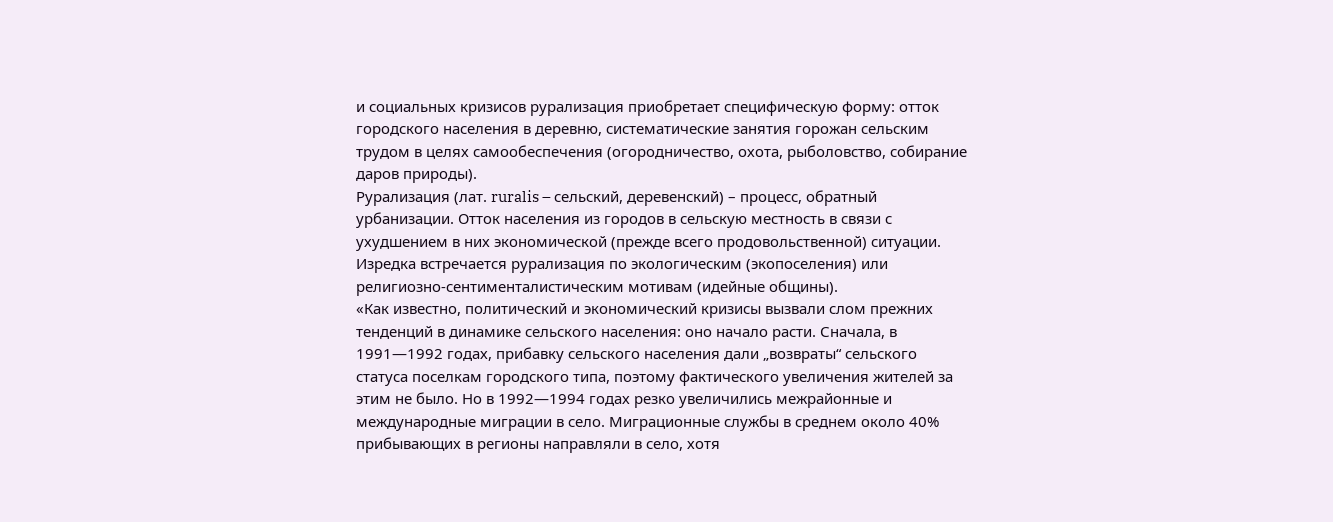и социальных кризисов рурализация приобретает специфическую форму: отток городского населения в деревню, систематические занятия горожан сельским трудом в целях самообеспечения (огородничество, охота, рыболовство, собирание даров природы).
Рурализация (лат. ruralis – сельский, деревенский) – процесс, обратный урбанизации. Отток населения из городов в сельскую местность в связи с ухудшением в них экономической (прежде всего продовольственной) ситуации. Изредка встречается рурализация по экологическим (экопоселения) или религиозно-сентименталистическим мотивам (идейные общины).
«Как известно, политический и экономический кризисы вызвали слом прежних тенденций в динамике сельского населения: оно начало расти. Сначала, в 1991—1992 годах, прибавку сельского населения дали „возвраты“ сельского статуса поселкам городского типа, поэтому фактического увеличения жителей за этим не было. Но в 1992—1994 годах резко увеличились межрайонные и международные миграции в село. Миграционные службы в среднем около 40% прибывающих в регионы направляли в село, хотя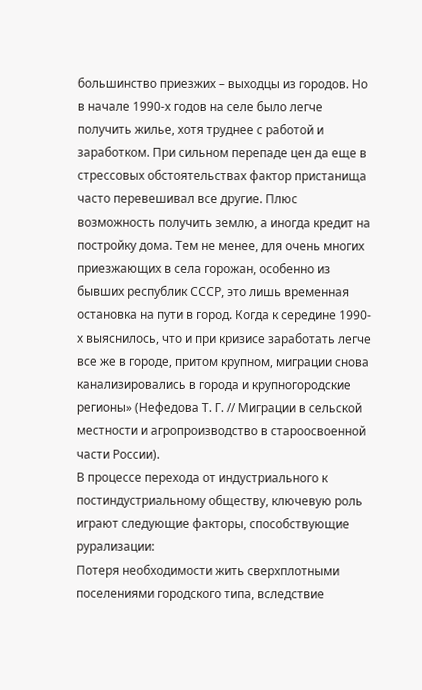большинство приезжих – выходцы из городов. Но в начале 1990-х годов на селе было легче получить жилье, хотя труднее с работой и заработком. При сильном перепаде цен да еще в стрессовых обстоятельствах фактор пристанища часто перевешивал все другие. Плюс возможность получить землю, а иногда кредит на постройку дома. Тем не менее, для очень многих приезжающих в села горожан, особенно из бывших республик СССР, это лишь временная остановка на пути в город. Когда к середине 1990-х выяснилось, что и при кризисе заработать легче все же в городе, притом крупном, миграции снова канализировались в города и крупногородские регионы» (Нефедова Т. Г. // Миграции в сельской местности и агропроизводство в староосвоенной части России).
В процессе перехода от индустриального к постиндустриальному обществу, ключевую роль играют следующие факторы, способствующие рурализации:
Потеря необходимости жить сверхплотными поселениями городского типа, вследствие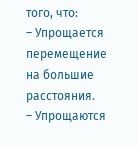того, что:
– Упрощается перемещение на большие расстояния.
– Упрощаются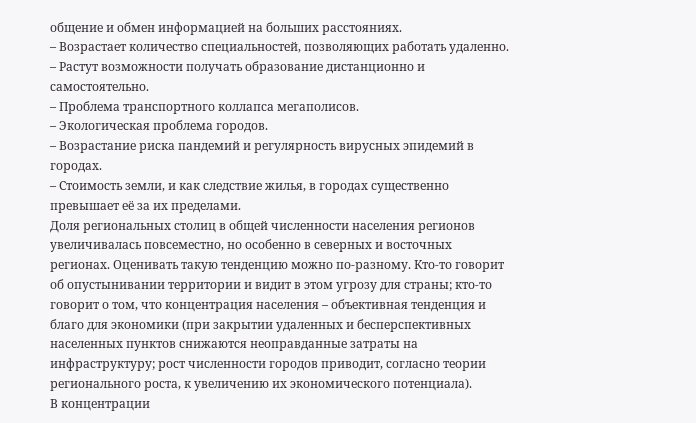общение и обмен информацией на больших расстояниях.
– Возрастает количество специальностей, позволяющих работать удаленно.
– Растут возможности получать образование дистанционно и самостоятельно.
– Проблема транспортного коллапса мегаполисов.
– Экологическая проблема городов.
– Возрастание риска пандемий и регулярность вирусных эпидемий в городах.
– Стоимость земли, и как следствие жилья, в городах существенно превышает её за их пределами.
Доля региональных столиц в общей численности населения регионов увеличивалась повсеместно, но особенно в северных и восточных регионах. Оценивать такую тенденцию можно по-разному. Кто-то говорит об опустынивании территории и видит в этом угрозу для страны; кто-то говорит о том, что концентрация населения – объективная тенденция и благо для экономики (при закрытии удаленных и бесперспективных населенных пунктов снижаются неоправданные затраты на инфраструктуру; рост численности городов приводит, согласно теории регионального роста, к увеличению их экономического потенциала).
В концентрации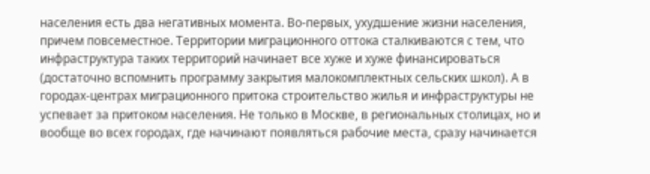населения есть два негативных момента. Во-первых, ухудшение жизни населения, причем повсеместное. Территории миграционного оттока сталкиваются с тем, что инфраструктура таких территорий начинает все хуже и хуже финансироваться (достаточно вспомнить программу закрытия малокомплектных сельских школ). А в городах-центрах миграционного притока строительство жилья и инфраструктуры не успевает за притоком населения. Не только в Москве, в региональных столицах, но и вообще во всех городах, где начинают появляться рабочие места, сразу начинается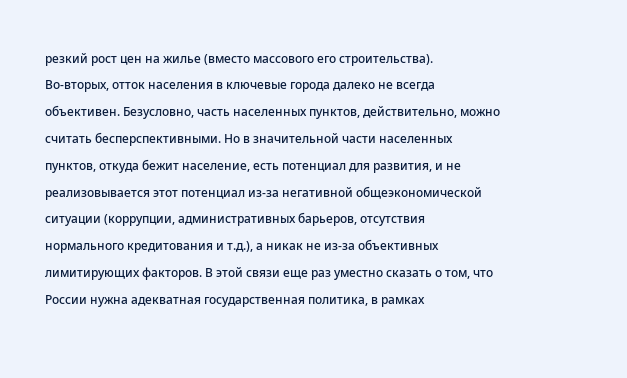резкий рост цен на жилье (вместо массового его строительства).
Во-вторых, отток населения в ключевые города далеко не всегда объективен. Безусловно, часть населенных пунктов, действительно, можно считать бесперспективными. Но в значительной части населенных пунктов, откуда бежит население, есть потенциал для развития, и не реализовывается этот потенциал из-за негативной общеэкономической ситуации (коррупции, административных барьеров, отсутствия нормального кредитования и т.д.), а никак не из-за объективных лимитирующих факторов. В этой связи еще раз уместно сказать о том, что России нужна адекватная государственная политика, в рамках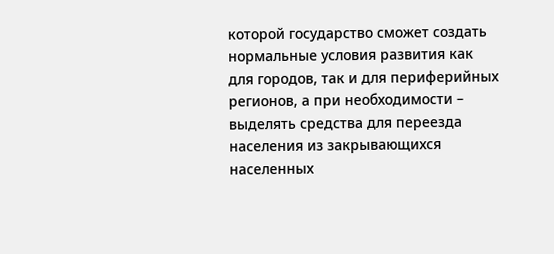которой государство сможет создать нормальные условия развития как для городов, так и для периферийных регионов, а при необходимости – выделять средства для переезда населения из закрывающихся населенных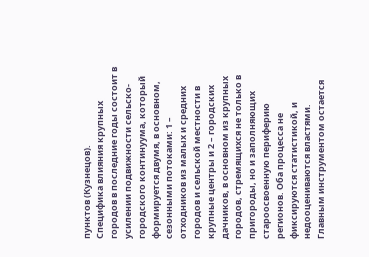пунктов (Кузнецов).
Специфика влияния крупных городов в последние годы состоит в усилении подвижности сельско-городского континуума, который формируется двумя, в основном, сезонными потоками: 1 – отходников из малых и средних городов и сельской местности в крупные центры и 2 – городских дачников, в основном из крупных городов, стремящихся не только в пригороды, но и заполняющих староосвоенную периферию регионов. Оба процесса не фиксируются статистикой, и недооцениваются властями. Главным инструментом остается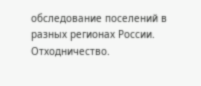обследование поселений в разных регионах России.
Отходничество.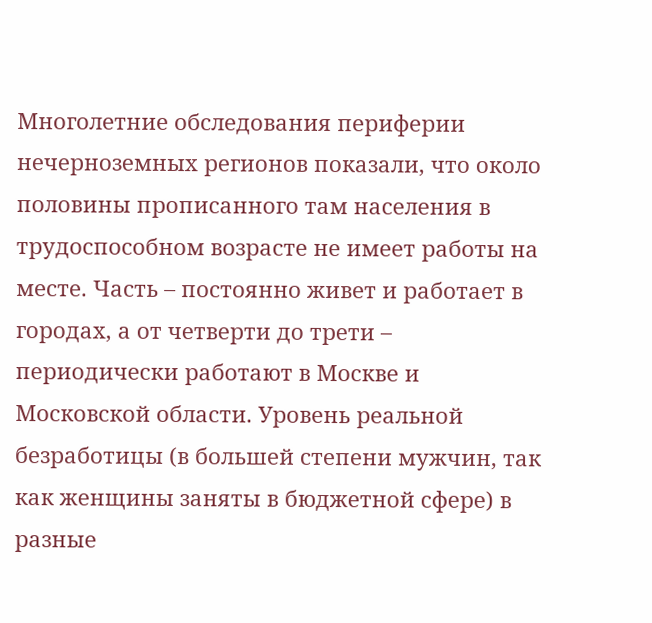Многолетние обследования периферии нечерноземных регионов показали, что около половины прописанного там населения в трудоспособном возрасте не имеет работы на месте. Часть – постоянно живет и работает в городах, а от четверти до трети – периодически работают в Москве и Московской области. Уровень реальной безработицы (в большей степени мужчин, так как женщины заняты в бюджетной сфере) в разные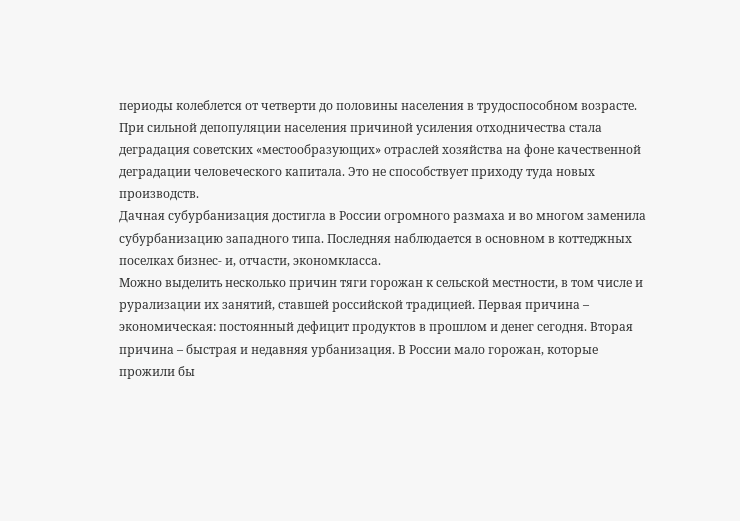периоды колеблется от четверти до половины населения в трудоспособном возрасте. При сильной депопуляции населения причиной усиления отходничества стала деградация советских «местообразующих» отраслей хозяйства на фоне качественной деградации человеческого капитала. Это не способствует приходу туда новых производств.
Дачная субурбанизация достигла в России огромного размаха и во многом заменила субурбанизацию западного типа. Последняя наблюдается в основном в коттеджных поселках бизнес- и, отчасти, экономкласса.
Можно выделить несколько причин тяги горожан к сельской местности, в том числе и рурализации их занятий, ставшей российской традицией. Первая причина – экономическая: постоянный дефицит продуктов в прошлом и денег сегодня. Вторая причина – быстрая и недавняя урбанизация. В России мало горожан, которые прожили бы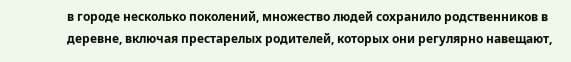в городе несколько поколений, множество людей сохранило родственников в деревне, включая престарелых родителей, которых они регулярно навещают,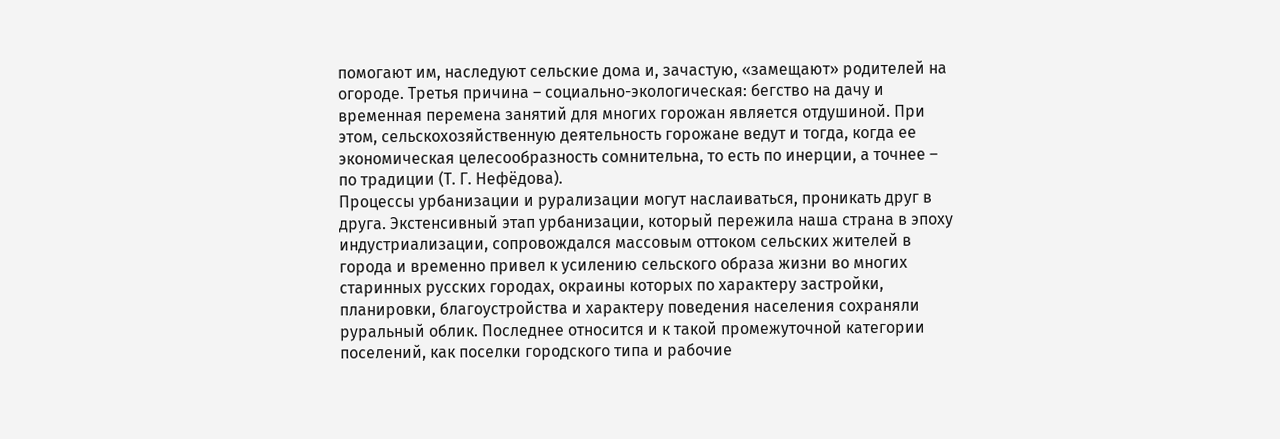помогают им, наследуют сельские дома и, зачастую, «замещают» родителей на огороде. Третья причина – социально-экологическая: бегство на дачу и временная перемена занятий для многих горожан является отдушиной. При этом, сельскохозяйственную деятельность горожане ведут и тогда, когда ее экономическая целесообразность сомнительна, то есть по инерции, а точнее – по традиции (Т. Г. Нефёдова).
Процессы урбанизации и рурализации могут наслаиваться, проникать друг в друга. Экстенсивный этап урбанизации, который пережила наша страна в эпоху индустриализации, сопровождался массовым оттоком сельских жителей в города и временно привел к усилению сельского образа жизни во многих старинных русских городах, окраины которых по характеру застройки, планировки, благоустройства и характеру поведения населения сохраняли руральный облик. Последнее относится и к такой промежуточной категории поселений, как поселки городского типа и рабочие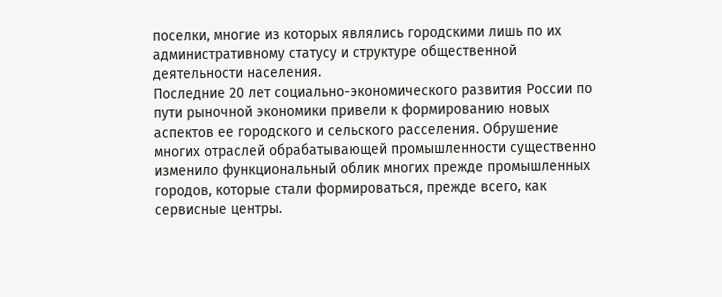поселки, многие из которых являлись городскими лишь по их административному статусу и структуре общественной деятельности населения.
Последние 20 лет социально-экономического развития России по пути рыночной экономики привели к формированию новых аспектов ее городского и сельского расселения. Обрушение многих отраслей обрабатывающей промышленности существенно изменило функциональный облик многих прежде промышленных городов, которые стали формироваться, прежде всего, как сервисные центры.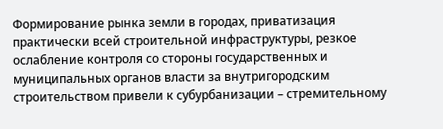Формирование рынка земли в городах, приватизация практически всей строительной инфраструктуры, резкое ослабление контроля со стороны государственных и муниципальных органов власти за внутригородским строительством привели к субурбанизации – стремительному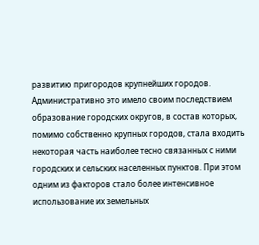развитию пригородов крупнейших городов. Административно это имело своим последствием образование городских округов, в состав которых, помимо собственно крупных городов, стала входить некоторая часть наиболее тесно связанных с ними городских и сельских населенных пунктов. При этом одним из факторов стало более интенсивное использование их земельных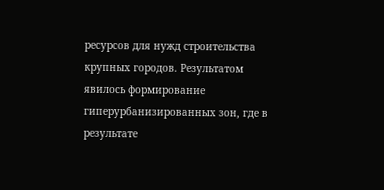ресурсов для нужд строительства крупных городов. Результатом явилось формирование гиперурбанизированных зон, где в результате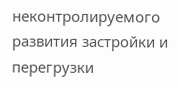неконтролируемого развития застройки и перегрузки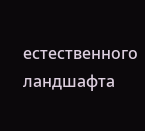естественного ландшафта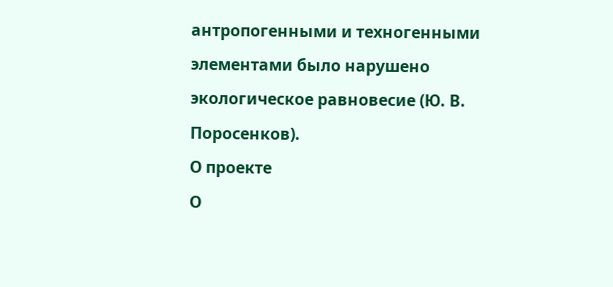антропогенными и техногенными элементами было нарушено экологическое равновесие (Ю. В. Поросенков).
О проекте
О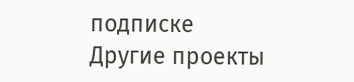подписке
Другие проекты